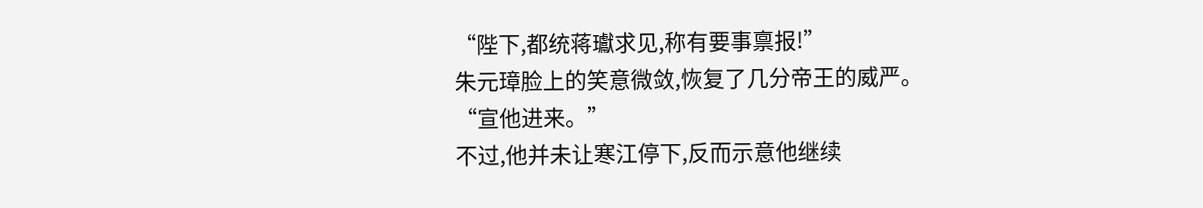“陛下,都统蒋瓛求见,称有要事禀报!”
朱元璋脸上的笑意微敛,恢复了几分帝王的威严。
“宣他进来。”
不过,他并未让寒江停下,反而示意他继续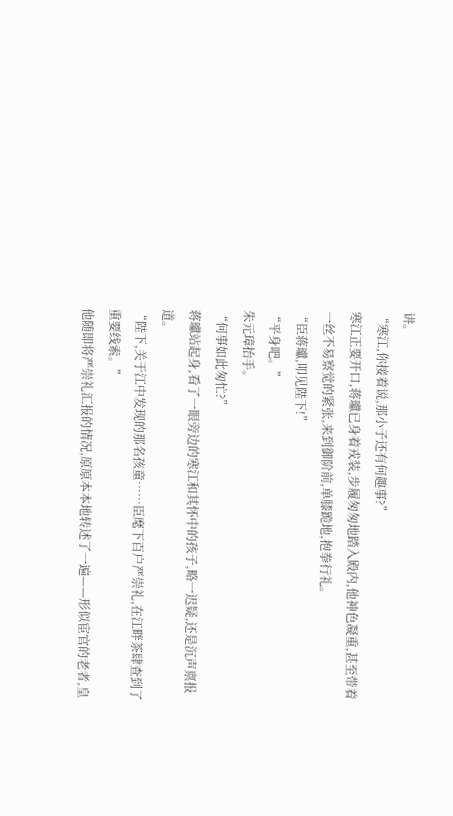讲。
“寒江,你接着说,那小子还有何趣事?”
寒江正要开口,蒋瓛已身着戎装,步履匆匆地踏入殿内,他神色凝重,甚至带着一丝不易察觉的紧张,来到御阶前,单膝跪地,抱拳行礼。
“臣蒋瓛,叩见陛下!”
“平身吧。”
朱元璋抬手。
“何事如此匆忙?”
蒋瓛站起身,看了一眼旁边的寒江和其怀中的孩子,略一迟疑,还是沉声禀报道。
“陛下,关于江中发现的那名孩童……臣麾下百户严崇礼,在江畔茶肆查到了重要线索。”
他随即将严崇礼汇报的情况,原原本本地转述了一遍——形似宦官的老者,皇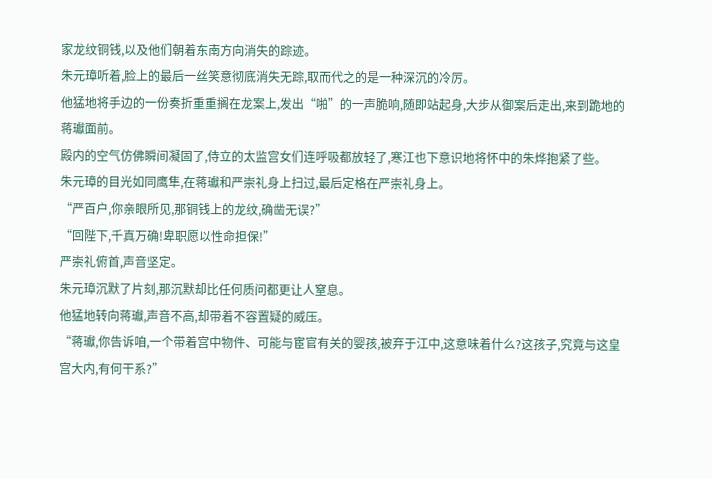家龙纹铜钱,以及他们朝着东南方向消失的踪迹。
朱元璋听着,脸上的最后一丝笑意彻底消失无踪,取而代之的是一种深沉的冷厉。
他猛地将手边的一份奏折重重搁在龙案上,发出“啪”的一声脆响,随即站起身,大步从御案后走出,来到跪地的蒋瓛面前。
殿内的空气仿佛瞬间凝固了,侍立的太监宫女们连呼吸都放轻了,寒江也下意识地将怀中的朱烨抱紧了些。
朱元璋的目光如同鹰隼,在蒋瓛和严崇礼身上扫过,最后定格在严崇礼身上。
“严百户,你亲眼所见,那铜钱上的龙纹,确凿无误?”
“回陛下,千真万确!卑职愿以性命担保!”
严崇礼俯首,声音坚定。
朱元璋沉默了片刻,那沉默却比任何质问都更让人窒息。
他猛地转向蒋瓛,声音不高,却带着不容置疑的威压。
“蒋瓛,你告诉咱,一个带着宫中物件、可能与宦官有关的婴孩,被弃于江中,这意味着什么?这孩子,究竟与这皇宫大内,有何干系?”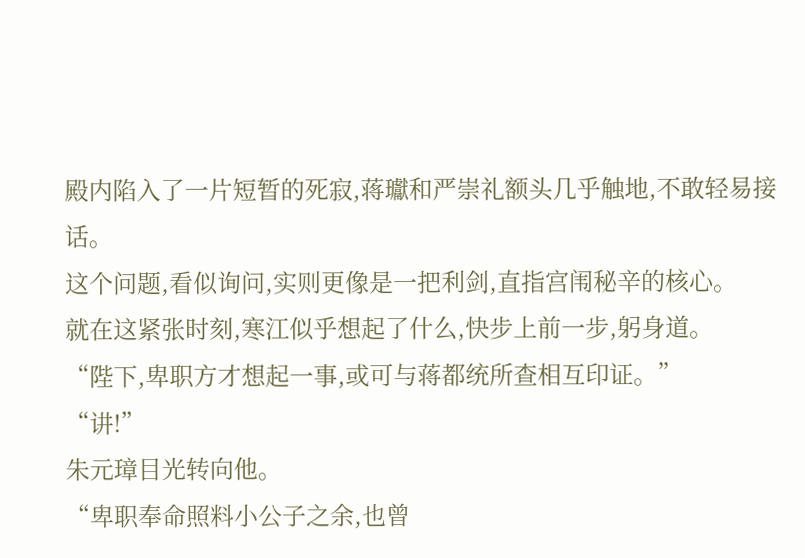殿内陷入了一片短暂的死寂,蒋瓛和严崇礼额头几乎触地,不敢轻易接话。
这个问题,看似询问,实则更像是一把利剑,直指宫闱秘辛的核心。
就在这紧张时刻,寒江似乎想起了什么,快步上前一步,躬身道。
“陛下,卑职方才想起一事,或可与蒋都统所查相互印证。”
“讲!”
朱元璋目光转向他。
“卑职奉命照料小公子之余,也曾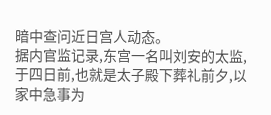暗中查问近日宫人动态。
据内官监记录,东宫一名叫刘安的太监,于四日前,也就是太子殿下葬礼前夕,以家中急事为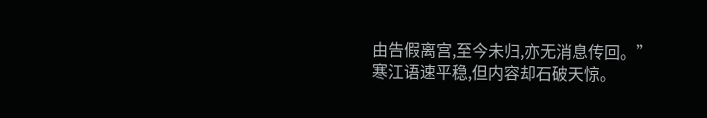由告假离宫,至今未归,亦无消息传回。”
寒江语速平稳,但内容却石破天惊。